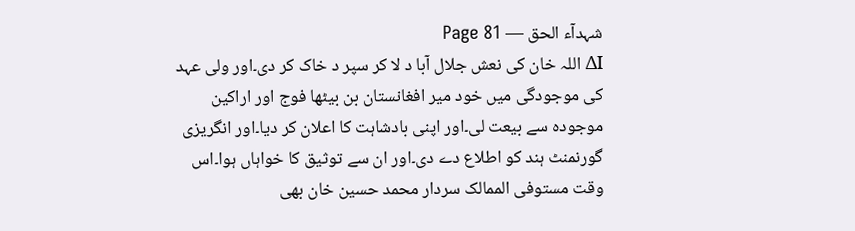شہدآء الحق — Page 81
ΔΙ اللہ خان کی نعش جلال آبا د لا کر سپر د خاک کر دی۔اور ولی عہد کی موجودگی میں خود میر افغانستان بن بیٹھا فوج اور اراکین موجودہ سے بیعت لی۔اور اپنی بادشاہت کا اعلان کر دیا۔اور انگریزی گورنمنٹ ہند کو اطلاع دے دی۔اور ان سے توثیق کا خواہاں ہوا۔اس وقت مستوفی الممالک سردار محمد حسین خان بھی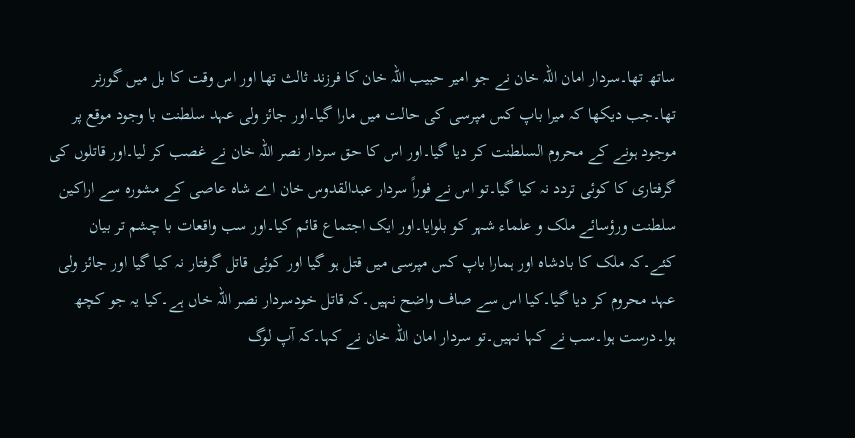ساتھ تھا۔سردار امان اللہ خان نے جو امیر حبیب اللہ خان کا فرزند ثالث تھا اور اس وقت کا بل میں گورنر تھا۔جب دیکھا کہ میرا باپ کس مپرسی کی حالت میں مارا گیا۔اور جائز ولی عہد سلطنت با وجود موقع پر موجود ہونے کے محروم السلطنت کر دیا گیا۔اور اس کا حق سردار نصر اللہ خان نے غصب کر لیا۔اور قاتلوں کی گرفتاری کا کوئی تردد نہ کیا گیا۔تو اس نے فوراً سردار عبدالقدوس خان اے شاہ عاصی کے مشورہ سے اراکین سلطنت ورؤسائے ملک و علماء شہر کو بلوایا۔اور ایک اجتماع قائم کیا۔اور سب واقعات با چشم تر بیان کئے۔کہ ملک کا بادشاہ اور ہمارا باپ کس مپرسی میں قتل ہو گیا اور کوئی قاتل گرفتار نہ کیا گیا اور جائز ولی عہد محروم کر دیا گیا۔کیا اس سے صاف واضح نہیں۔کہ قاتل خودسردار نصر اللہ خاں ہے۔کیا یہ جو کچھ ہوا۔درست ہوا۔سب نے کہا نہیں۔تو سردار امان اللہ خان نے کہا۔کہ آپ لوگ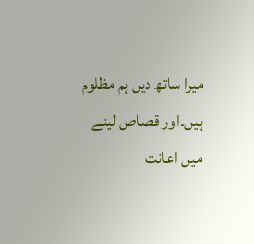میرا ساتھ دیں ہم مظلوم ہیں۔اور قصاص لینے میں اعانت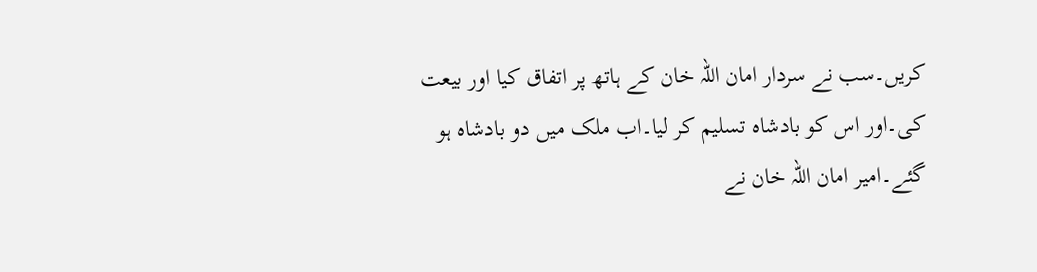کریں۔سب نے سردار امان اللہ خان کے ہاتھ پر اتفاق کیا اور بیعت کی۔اور اس کو بادشاہ تسلیم کر لیا۔اب ملک میں دو بادشاہ ہو گئے۔امیر امان اللہ خان نے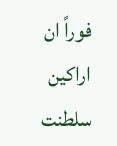فوراً ان اراکین سلطنت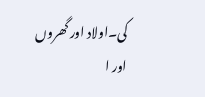کی۔اولاد اور گھروں اور ا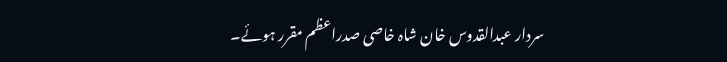سردار عبدالقدوس خان شاہ خاصی صدراعظم مقرر ہوئے۔